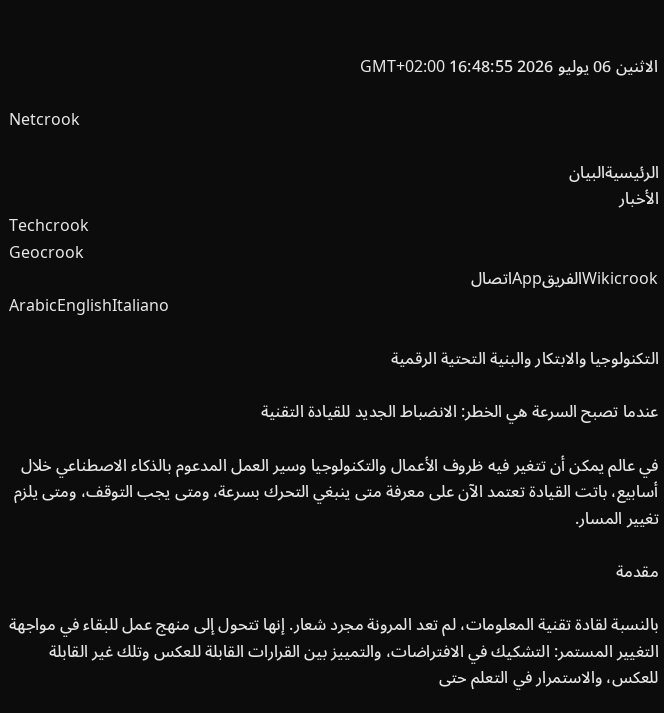الاثنين 06 يوليو 2026 16:48:55 GMT+02:00

Netcrook

الرئيسيةالبيان
الأخبار
Techcrook
Geocrook
WikicrookالفريقAppاتصال
ArabicEnglishItaliano

التكنولوجيا والابتكار والبنية التحتية الرقمية

عندما تصبح السرعة هي الخطر: الانضباط الجديد للقيادة التقنية

في عالم يمكن أن تتغير فيه ظروف الأعمال والتكنولوجيا وسير العمل المدعوم بالذكاء الاصطناعي خلال أسابيع، باتت القيادة تعتمد الآن على معرفة متى ينبغي التحرك بسرعة، ومتى يجب التوقف، ومتى يلزم تغيير المسار.

مقدمة

بالنسبة لقادة تقنية المعلومات، لم تعد المرونة مجرد شعار. إنها تتحول إلى منهج عمل للبقاء في مواجهة التغيير المستمر: التشكيك في الافتراضات، والتمييز بين القرارات القابلة للعكس وتلك غير القابلة للعكس، والاستمرار في التعلم حتى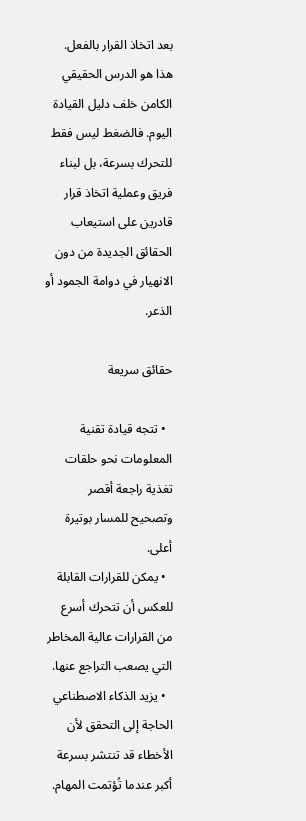بعد اتخاذ القرار بالفعل. هذا هو الدرس الحقيقي الكامن خلف دليل القيادة اليوم. فالضغط ليس فقط للتحرك بسرعة، بل لبناء فريق وعملية اتخاذ قرار قادرين على استيعاب الحقائق الجديدة من دون الانهيار في دوامة الجمود أو الذعر.

حقائق سريعة

  • تتجه قيادة تقنية المعلومات نحو حلقات تغذية راجعة أقصر وتصحيح للمسار بوتيرة أعلى.
  • يمكن للقرارات القابلة للعكس أن تتحرك أسرع من القرارات عالية المخاطر التي يصعب التراجع عنها.
  • يزيد الذكاء الاصطناعي الحاجة إلى التحقق لأن الأخطاء قد تنتشر بسرعة أكبر عندما تُؤتمت المهام.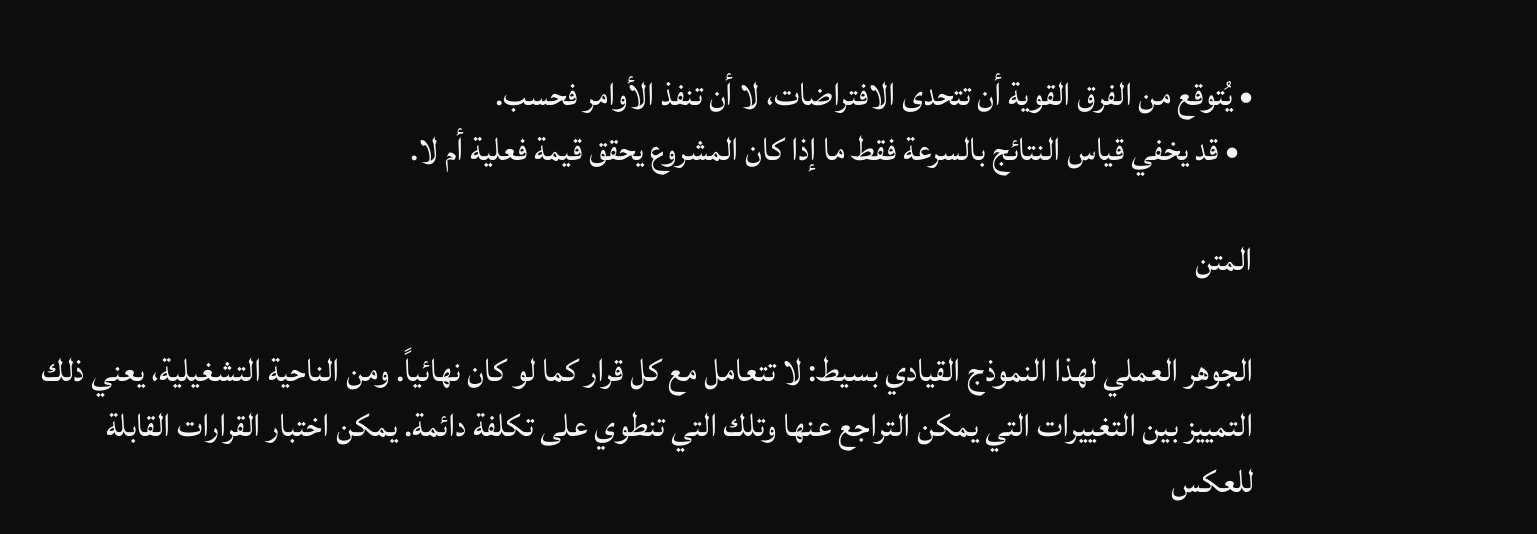• يُتوقع من الفرق القوية أن تتحدى الافتراضات، لا أن تنفذ الأوامر فحسب.
  • قد يخفي قياس النتائج بالسرعة فقط ما إذا كان المشروع يحقق قيمة فعلية أم لا.

المتن

الجوهر العملي لهذا النموذج القيادي بسيط: لا تتعامل مع كل قرار كما لو كان نهائياً. ومن الناحية التشغيلية، يعني ذلك التمييز بين التغييرات التي يمكن التراجع عنها وتلك التي تنطوي على تكلفة دائمة. يمكن اختبار القرارات القابلة للعكس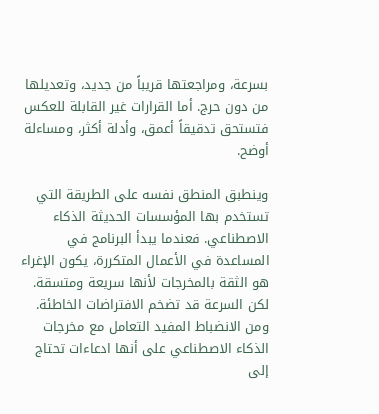بسرعة، ومراجعتها قريباً من جديد، وتعديلها من دون حرج. أما القرارات غير القابلة للعكس فتستحق تدقيقاً أعمق، وأدلة أكثر، ومساءلة أوضح.

وينطبق المنطق نفسه على الطريقة التي تستخدم بها المؤسسات الحديثة الذكاء الاصطناعي. فعندما يبدأ البرنامج في المساعدة في الأعمال المتكررة، يكون الإغراء هو الثقة بالمخرجات لأنها سريعة ومتسقة. لكن السرعة قد تضخم الافتراضات الخاطئة. ومن الانضباط المفيد التعامل مع مخرجات الذكاء الاصطناعي على أنها ادعاءات تحتاج إلى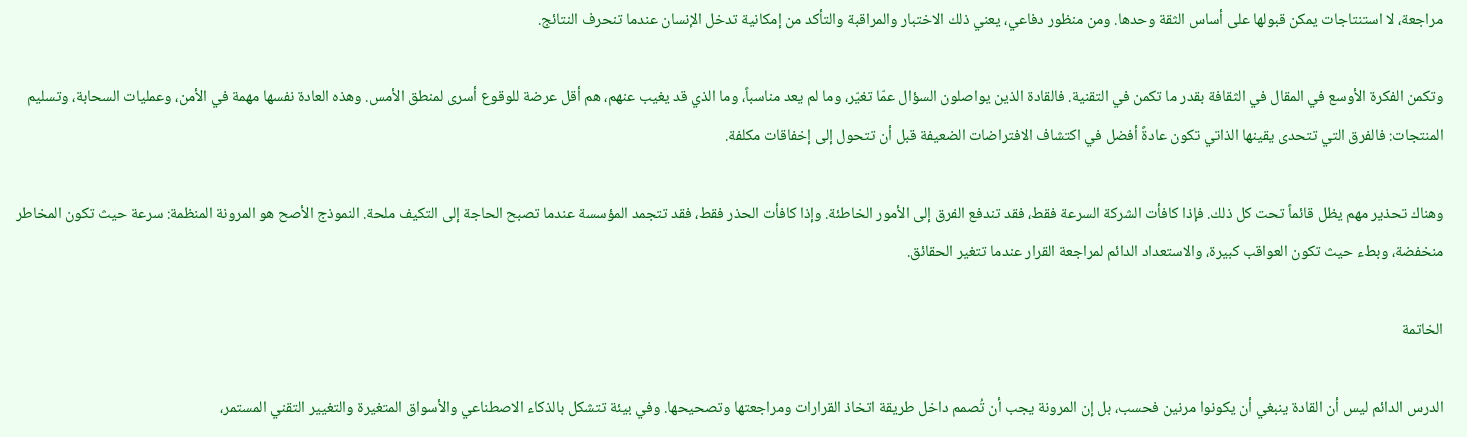مراجعة، لا استنتاجات يمكن قبولها على أساس الثقة وحدها. ومن منظور دفاعي، يعني ذلك الاختبار والمراقبة والتأكد من إمكانية تدخل الإنسان عندما تنحرف النتائج.

وتكمن الفكرة الأوسع في المقال في الثقافة بقدر ما تكمن في التقنية. فالقادة الذين يواصلون السؤال عمّا تغيّر، وما لم يعد مناسباً، وما الذي قد يغيب عنهم، هم أقل عرضة للوقوع أسرى لمنطق الأمس. وهذه العادة نفسها مهمة في الأمن، وعمليات السحابة، وتسليم المنتجات: فالفرق التي تتحدى يقينها الذاتي تكون عادةً أفضل في اكتشاف الافتراضات الضعيفة قبل أن تتحول إلى إخفاقات مكلفة.

وهناك تحذير مهم يظل قائماً تحت كل ذلك. فإذا كافأت الشركة السرعة فقط، فقد تندفع الفرق إلى الأمور الخاطئة. وإذا كافأت الحذر فقط، فقد تتجمد المؤسسة عندما تصبح الحاجة إلى التكيف ملحة. النموذج الأصح هو المرونة المنظمة: سرعة حيث تكون المخاطر منخفضة، وبطء حيث تكون العواقب كبيرة، والاستعداد الدائم لمراجعة القرار عندما تتغير الحقائق.

الخاتمة

الدرس الدائم ليس أن القادة ينبغي أن يكونوا مرنين فحسب، بل إن المرونة يجب أن تُصمم داخل طريقة اتخاذ القرارات ومراجعتها وتصحيحها. وفي بيئة تتشكل بالذكاء الاصطناعي والأسواق المتغيرة والتغيير التقني المستمر،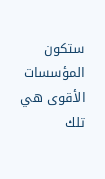ستكون المؤسسات الأقوى هي تلك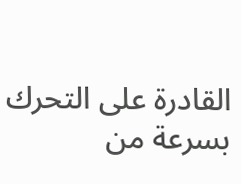القادرة على التحرك بسرعة من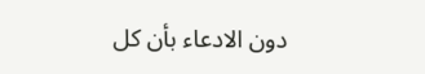دون الادعاء بأن كل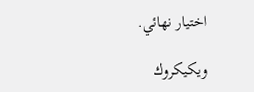اختيار نهائي.

ويكيكروك